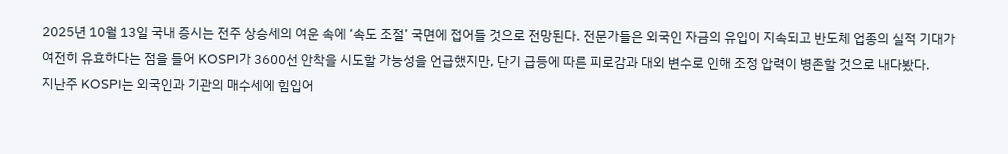2025년 10월 13일 국내 증시는 전주 상승세의 여운 속에 ‘속도 조절’ 국면에 접어들 것으로 전망된다. 전문가들은 외국인 자금의 유입이 지속되고 반도체 업종의 실적 기대가 여전히 유효하다는 점을 들어 KOSPI가 3600선 안착을 시도할 가능성을 언급했지만, 단기 급등에 따른 피로감과 대외 변수로 인해 조정 압력이 병존할 것으로 내다봤다.
지난주 KOSPI는 외국인과 기관의 매수세에 힘입어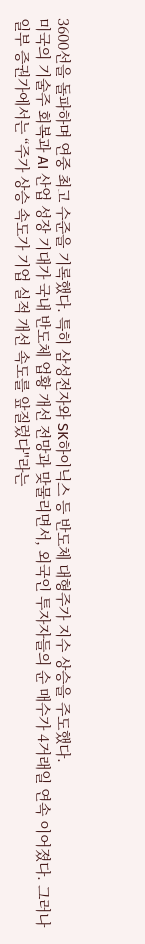3600선을 돌파하며 연중 최고 수준을 기록했다. 특히 삼성전자와 SK하이닉스 등 반도체 대형주가 지수 상승을 주도했다.
미국의 기술주 회복과 AI 산업 성장 기대가 국내 반도체 업황 개선 전망과 맞물리면서, 외국인 투자자들의 순 매수가 4거래일 연속 이어졌다. 그러나 일부 증권가에서는 “주가 상승 속도가 기업 실적 개선 속도를 앞질렀다"라는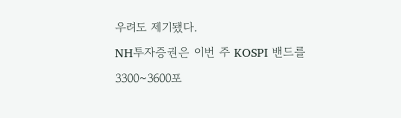우려도 제기됐다.
NH투자증권은 이번 주 KOSPI 밴드를 3300~3600포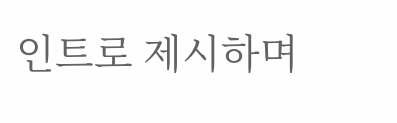인트로 제시하며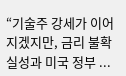“기술주 강세가 이어지겠지만, 금리 불확실성과 미국 정부 ...